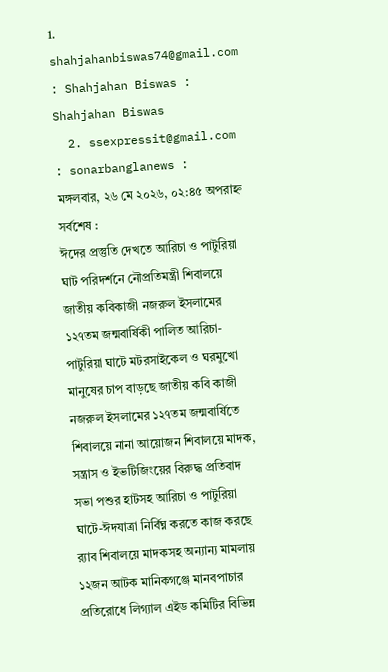1. shahjahanbiswas74@gmail.com : Shahjahan Biswas : Shahjahan Biswas
  2. ssexpressit@gmail.com : sonarbanglanews :
মঙ্গলবার, ২৬ মে ২০২৬, ০২:৪৫ অপরাহ্ন
সর্বশেষ :
ঈদের প্রস্তুতি দেখতে আরিচা ও পাটুরিয়া ঘাট পরিদর্শনে নৌপ্রতিমন্ত্রী শিবালয়ে জাতীয় কবিকাজী নজরুল ইসলামের ১২৭তম জন্মবার্ষিকী পালিত আরিচা-পাটুরিয়া ঘাটে মটরসাইকেল ও ঘরমুখো মানুষের চাপ বাড়ছে জাতীয় কবি কাজী নজরুল ইসলামের ১২৭তম জন্মবার্ষিতে শিবালয়ে নানা আয়োজন শিবালয়ে মাদক, সন্ত্রাস ও ইভটিজিংয়ের বিরুদ্ধ প্রতিবাদ সভা পশুর হাটসহ আরিচা ও পাটুরিয়া ঘাটে-ঈদযাত্রা নির্বিঘ্ন করতে কাজ করছে র‌্যাব শিবালয়ে মাদকসহ অন্যান্য মামলায় ১২জন আটক মানিকগঞ্জে মানবপাচার প্রতিরোধে লিগ্যাল এইড কমিটির বিভিন্ন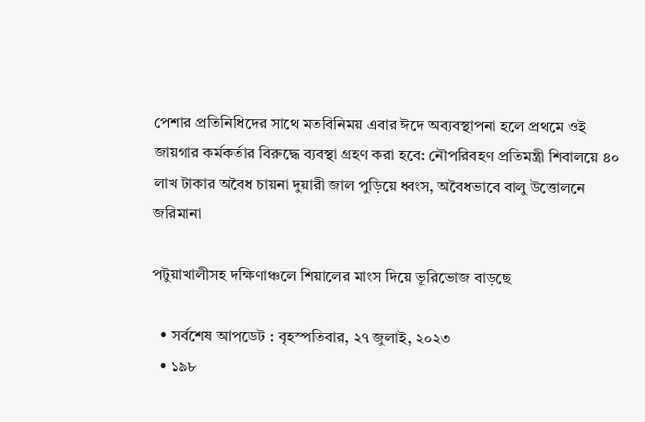পেশার প্রতিনিধিদের সাথে মতবিনিময় এবার ঈদে অব্যবস্থাপনা হলে প্রথমে ওই জায়গার কর্মকর্তার বিরুদ্ধে ব্যবস্থা গ্রহণ করা হবে: নৌপরিবহণ প্রতিমন্ত্রী শিবালয়ে ৪০ লাখ টাকার অবৈধ চায়না দুয়ারী জাল পুড়িয়ে ধ্বংস, অবৈধভাবে বালু উত্তোলনে জরিমানা

পটুয়াখালীসহ দক্ষিণাঞ্চলে শিয়ালের মাংস দিয়ে ভূরিভোজ বাড়ছে

  • সর্বশেষ আপডেট : বৃহস্পতিবার, ২৭ জুলাই, ২০২৩
  • ১৯৮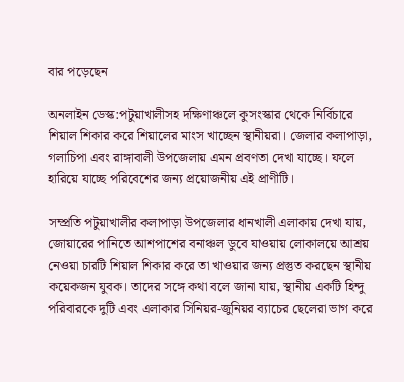বার পড়েছেন

অনলাইন ডেস্ক:পটুয়াখালীসহ দক্ষিণাঞ্চলে কুসংস্কার থেকে নির্বিচারে শিয়াল শিকার করে শিয়ালের মাংস খাচ্ছেন স্থানীয়রা। জেলার কলাপাড়া, গলাচিপা এবং রাঙ্গাবালী উপজেলায় এমন প্রবণতা দেখা যাচ্ছে। ফলে হারিয়ে যাচ্ছে পরিবেশের জন্য প্রয়োজনীয় এই প্রাণীটি।

সম্প্রতি পটুয়াখালীর কলাপাড়া উপজেলার ধানখালী এলাকায় দেখা যায়, জোয়ারের পানিতে আশপাশের বনাঞ্চল ডুবে যাওয়ায় লোকালয়ে আশ্রয় নেওয়া চারটি শিয়াল শিকার করে তা খাওয়ার জন্য প্রস্তুত করছেন স্থানীয় কয়েকজন যুবক। তাদের সঙ্গে কথা বলে জানা যায়, স্থানীয় একটি হিন্দু পরিবারকে দুটি এবং এলাকার সিনিয়র-জুনিয়র ব্যাচের ছেলেরা ভাগ করে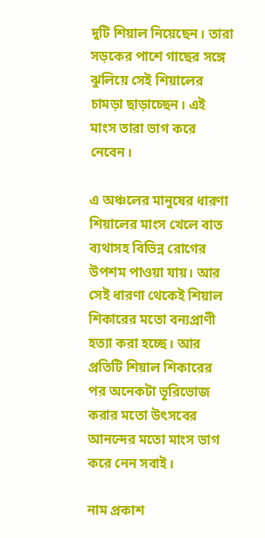দুটি শিয়াল নিয়েছেন। তারা সড়কের পাশে গাছের সঙ্গে ঝুলিয়ে সেই শিয়ালের চামড়া ছাড়াচ্ছেন। এই মাংস তারা ভাগ করে নেবেন।

এ অঞ্চলের মানুষের ধারণা শিয়ালের মাংস খেলে বাত ব্যথাসহ বিভিন্ন রোগের উপশম পাওয়া যায়। আর সেই ধারণা থেকেই শিয়াল শিকারের মতো বন্যপ্রাণী হত্যা করা হচ্ছে। আর প্রতিটি শিয়াল শিকারের পর অনেকটা ভূরিভোজ করার মতো উৎসবের আনন্দের মতো মাংস ভাগ করে নেন সবাই।

নাম প্রকাশ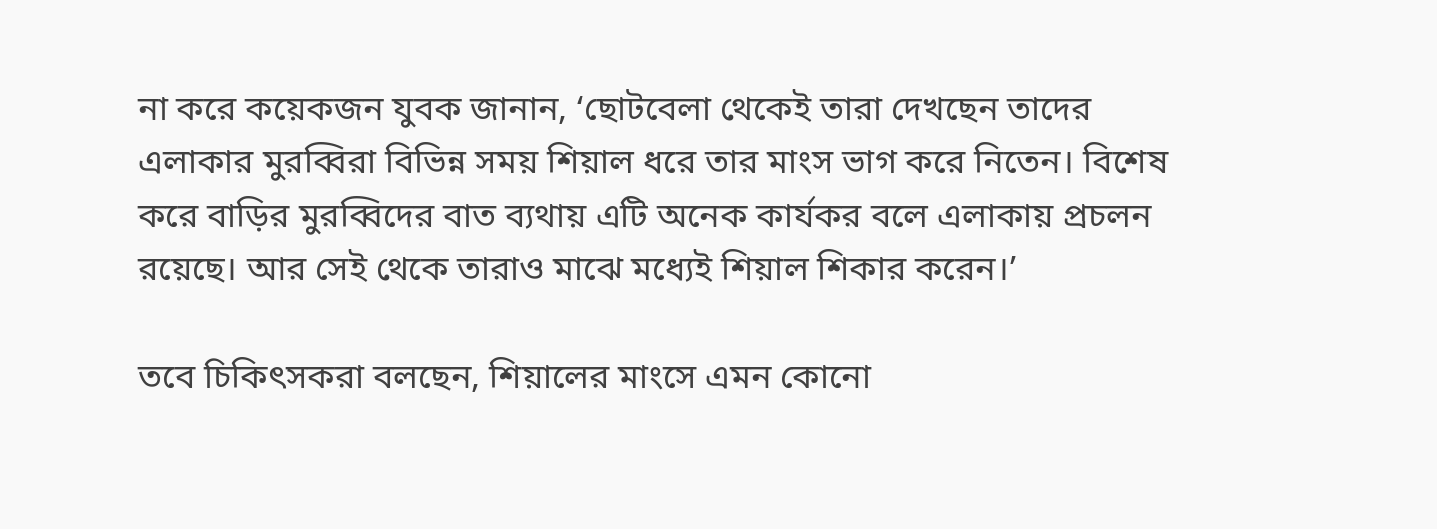না করে কয়েকজন যুবক জানান, ‘ছোটবেলা থেকেই তারা দেখছেন তাদের এলাকার মুরব্বিরা বিভিন্ন সময় শিয়াল ধরে তার মাংস ভাগ করে নিতেন। বিশেষ করে বাড়ির মুরব্বিদের বাত ব্যথায় এটি অনেক কার্যকর বলে এলাকায় প্রচলন রয়েছে। আর সেই থেকে তারাও মাঝে মধ্যেই শিয়াল শিকার করেন।’

তবে চিকিৎসকরা বলছেন, শিয়ালের মাংসে এমন কোনো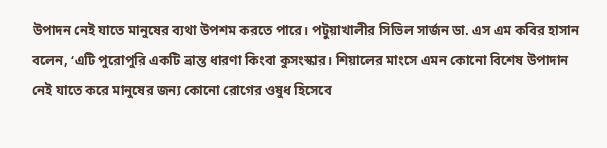উপাদন নেই যাতে মানুষের ব্যথা উপশম করতে পারে। পটুয়াখালীর সিভিল সার্জন ডা. এস এম কবির হাসান বলেন, ‘এটি পুরোপুরি একটি ভ্রান্ত ধারণা কিংবা কুসংস্কার। শিয়ালের মাংসে এমন কোনো বিশেষ উপাদান নেই যাতে করে মানুষের জন্য কোনো রোগের ওষুধ হিসেবে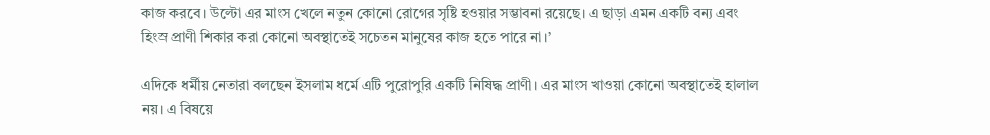কাজ করবে। উল্টো এর মাংস খেলে নতুন কোনো রোগের সৃষ্টি হওয়ার সম্ভাবনা রয়েছে। এ ছাড়া এমন একটি বন্য এবং হিংস্র প্রাণী শিকার করা কোনো অবস্থাতেই সচেতন মানুষের কাজ হতে পারে না।’

এদিকে ধর্মীয় নেতারা বলছেন ইসলাম ধর্মে এটি পুরোপুরি একটি নিষিদ্ধ প্রাণী। এর মাংস খাওয়া কোনো অবস্থাতেই হালাল নয়। এ বিষয়ে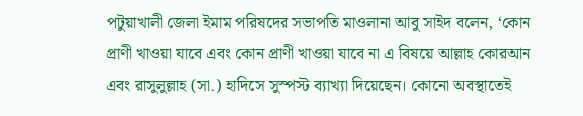পটুয়াখালী জেলা ইমাম পরিষদের সভাপতি মাওলানা আবু সাইদ বলেন, ‘কোন প্রাণী খাওয়া যাবে এবং কোন প্রাণী খাওয়া যাবে না এ বিষয়ে আল্লাহ কোরআন এবং রাসুলুল্লাহ (সা.) হাদিসে সুস্পস্ট ব্যাখ্যা দিয়েছেন। কোনো অবস্থাতেই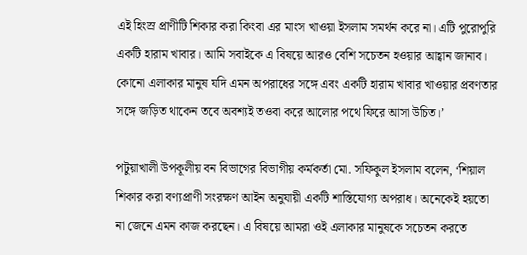এই হিংস্র প্রাণীটি শিকার করা কিংবা এর মাংস খাওয়া ইসলাম সমর্থন করে না। এটি পুরোপুরি একটি হারাম খাবার। আমি সবাইকে এ বিষয়ে আরও বেশি সচেতন হওয়ার আহ্বান জানাব। কোনো এলাকার মানুষ যদি এমন অপরাধের সঙ্গে এবং একটি হারাম খাবার খাওয়ার প্রবণতার সঙ্গে জড়িত থাকেন তবে অবশ্যই তওবা করে আলোর পথে ফিরে আসা উচিত।’

পটুয়াখালী উপকূলীয় বন বিভাগের বিভাগীয় কর্মকর্তা মো. সফিকুল ইসলাম বলেন, ‘শিয়াল শিকার করা বণ্যপ্রাণী সংরক্ষণ আইন অনুযায়ী একটি শাস্তিযোগ্য অপরাধ। অনেকেই হয়তো না জেনে এমন কাজ করছেন। এ বিষয়ে আমরা ওই এলাকার মানুষকে সচেতন করতে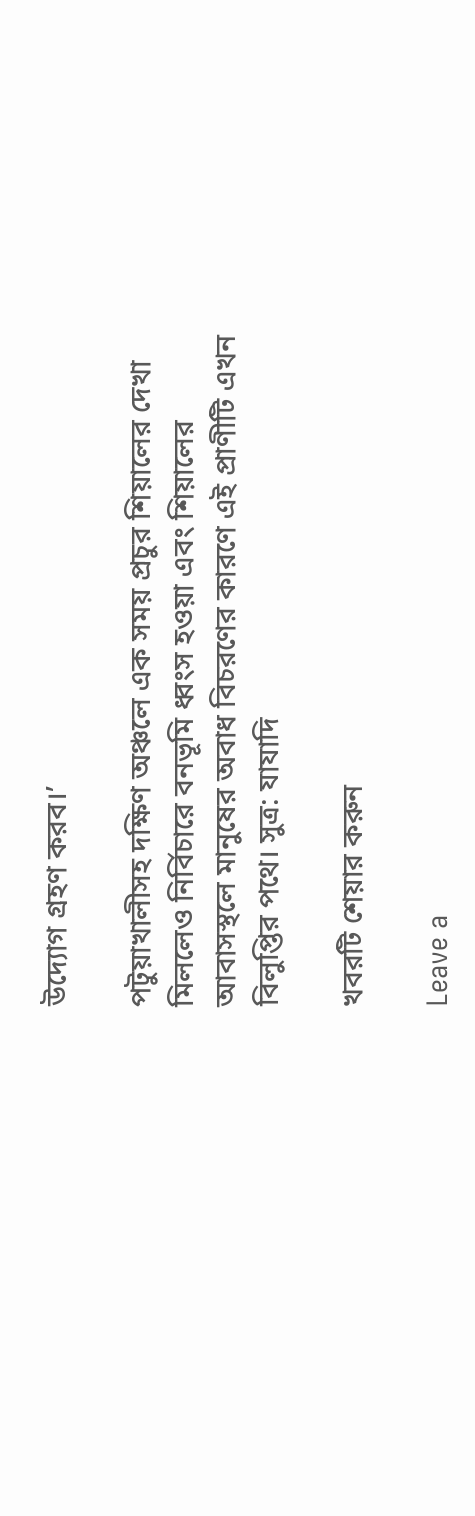উদ্যোগ গ্রহণ করব।’

পটুয়াখালীসহ দক্ষিণ অঞ্চলে এক সময় প্রচুর শিয়ালের দেখা মিললেও নির্বিচারে বনভূমি ধ্বংস হওয়া এবং শিয়ালের আবাসস্থলে মানুষের অবাধ বিচরণের কারণে এই প্রাণীটি এখন বিলুপ্তির পথে। সুত্র: যাযাদি

খবরটি শেয়ার করুন

Leave a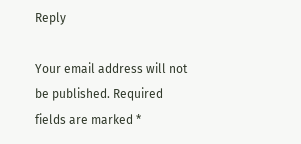Reply

Your email address will not be published. Required fields are marked *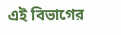এই বিভাগের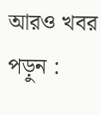আরও খবর পড়ুন :